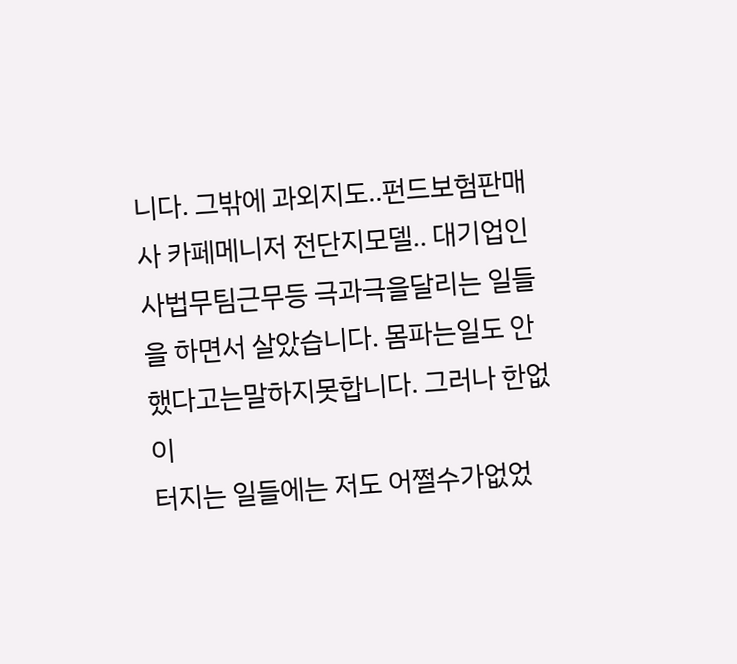니다. 그밖에 과외지도..펀드보험판매사 카페메니저 전단지모델.. 대기업인사법무팀근무등 극과극을달리는 일들을 하면서 살았습니다. 몸파는일도 안했다고는말하지못합니다. 그러나 한없이
터지는 일들에는 저도 어쩔수가없었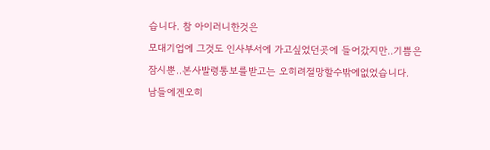습니다. 참 아이러니한것은
모대기업에 그것도 인사부서에 가고싶었던곳에 들어갔지만..기쁨은
잠시뿐..본사발령통보를받고는 오히려절망할수밖에없었습니다.
남들에겐오히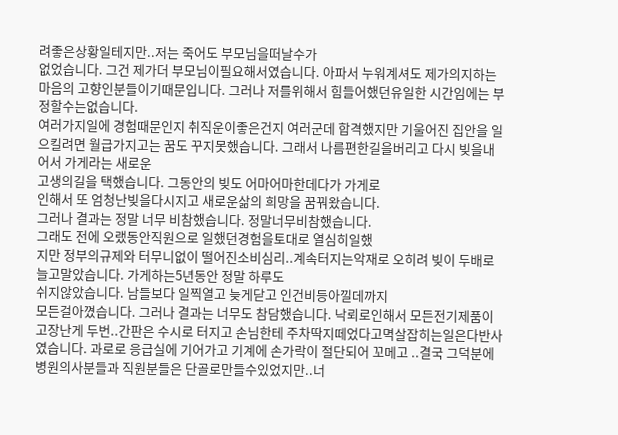려좋은상황일테지만..저는 죽어도 부모님을떠날수가
없었습니다. 그건 제가더 부모님이필요해서였습니다. 아파서 누워계셔도 제가의지하는 마음의 고향인분들이기때문입니다. 그러나 저를위해서 힘들어했던유일한 시간임에는 부정할수는없습니다.
여러가지일에 경험때문인지 취직운이좋은건지 여러군데 합격했지만 기울어진 집안을 일으킬려면 월급가지고는 꿈도 꾸지못했습니다. 그래서 나름편한길을버리고 다시 빚을내어서 가게라는 새로운
고생의길을 택했습니다. 그동안의 빚도 어마어마한데다가 가게로
인해서 또 엄청난빚을다시지고 새로운삶의 희망을 꿈꿔왔습니다.
그러나 결과는 정말 너무 비참했습니다. 정말너무비참했습니다.
그래도 전에 오랬동안직원으로 일했던경험을토대로 열심히일했
지만 정부의규제와 터무니없이 떨어진소비심리..계속터지는악재로 오히려 빚이 두배로 늘고말았습니다. 가게하는5년동안 정말 하루도
쉬지않았습니다. 남들보다 일찍열고 늦게닫고 인건비등아낄데까지
모든걸아꼈습니다. 그러나 결과는 너무도 참담했습니다. 낙뢰로인해서 모든전기제품이고장난게 두번..간판은 수시로 터지고 손님한테 주차딱지떼었다고멱살잡히는일은다반사였습니다. 과로로 응급실에 기어가고 기계에 손가락이 절단되어 꼬메고 ..결국 그덕분에
병원의사분들과 직원분들은 단골로만들수있었지만..너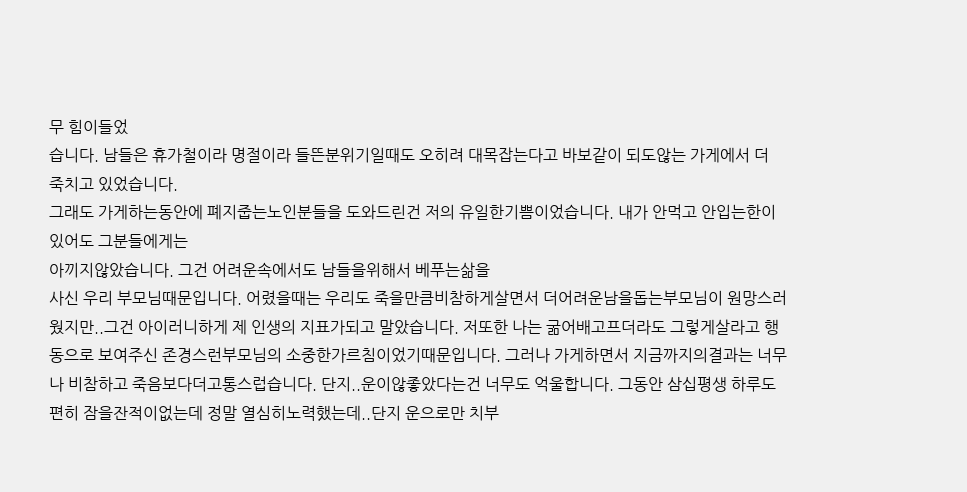무 힘이들었
습니다. 남들은 휴가철이라 명절이라 들뜬분위기일때도 오히려 대목잡는다고 바보같이 되도않는 가게에서 더 죽치고 있었습니다.
그래도 가게하는동안에 폐지줍는노인분들을 도와드린건 저의 유일한기쁨이었습니다. 내가 안먹고 안입는한이있어도 그분들에게는
아끼지않았습니다. 그건 어려운속에서도 남들을위해서 베푸는삶을
사신 우리 부모님때문입니다. 어렸을때는 우리도 죽을만큼비참하게살면서 더어려운남을돕는부모님이 원망스러웠지만..그건 아이러니하게 제 인생의 지표가되고 말았습니다. 저또한 나는 굶어배고프더라도 그렇게살라고 행동으로 보여주신 존경스런부모님의 소중한가르침이었기때문입니다. 그러나 가게하면서 지금까지의결과는 너무
나 비참하고 죽음보다더고통스럽습니다. 단지..운이않좋았다는건 너무도 억울합니다. 그동안 삼십평생 하루도 편히 잠을잔적이없는데 정말 열심히노력했는데..단지 운으로만 치부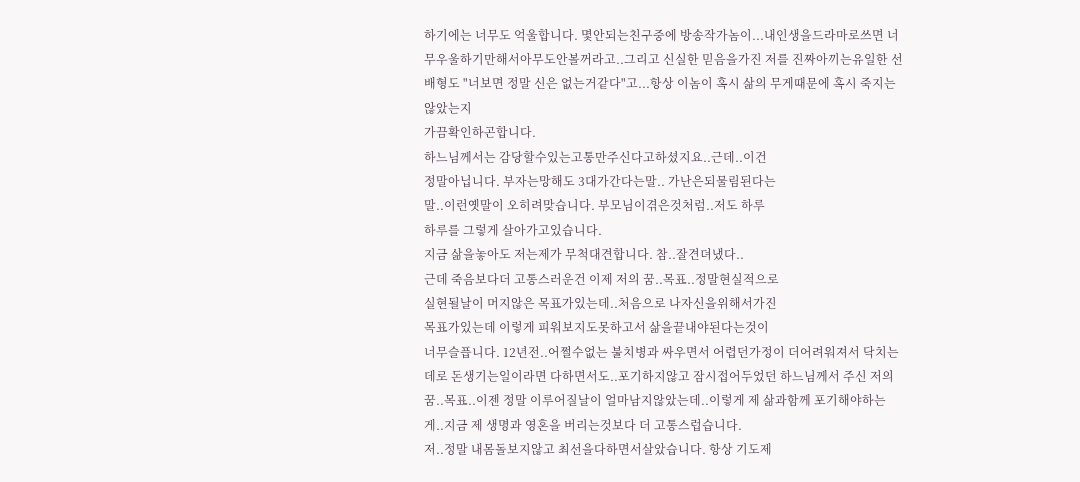하기에는 너무도 억울합니다. 몇안되는친구중에 방송작가놈이...내인생을드라마로쓰면 너무우울하기만해서아무도안볼꺼라고..그리고 신실한 믿음을가진 저를 진짜아끼는유일한 선배형도 "너보면 정말 신은 없는거같다"고...항상 이놈이 혹시 삶의 무게때문에 혹시 죽지는않았는지
가끔확인하곤합니다.
하느님께서는 감당할수있는고통만주신다고하셨지요..근데..이건
정말아닙니다. 부자는망해도 3대가간다는말.. 가난은되물림된다는
말..이런옛말이 오히려맞습니다. 부모님이겪은것처럼..저도 하루
하루를 그렇게 살아가고있습니다.
지금 삶을놓아도 저는제가 무척대견합니다. 참..잘견뎌냈다..
근데 죽음보다더 고통스러운건 이제 저의 꿈..목표..정말현실적으로
실현될날이 머지않은 목표가있는데..처음으로 나자신을위해서가진
목표가있는데 이렇게 피워보지도못하고서 삶을끝내야된다는것이
너무슬픕니다. 12년전..어쩔수없는 불치병과 싸우면서 어렵던가정이 더어려워져서 닥치는데로 돈생기는일이라면 다하면서도..포기하지않고 잠시접어두었던 하느님께서 주신 저의 꿈..목표..이젠 정말 이루어질날이 얼마남지않았는데..이렇게 제 삶과함께 포기해야하는게..지금 제 생명과 영혼을 버리는것보다 더 고통스럽습니다.
저..정말 내몸돌보지않고 최선을다하면서살았습니다. 항상 기도제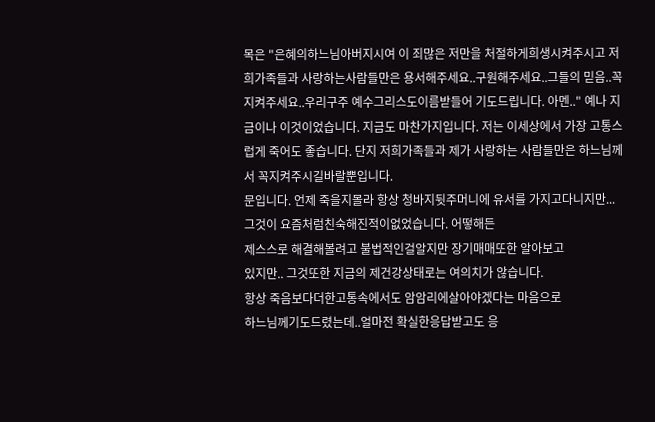목은 "은혜의하느님아버지시여 이 죄많은 저만을 처절하게희생시켜주시고 저희가족들과 사랑하는사람들만은 용서해주세요..구원해주세요..그들의 믿음..꼭 지켜주세요..우리구주 예수그리스도이름받들어 기도드립니다. 아멘.." 예나 지금이나 이것이었습니다. 지금도 마찬가지입니다. 저는 이세상에서 가장 고통스럽게 죽어도 좋습니다. 단지 저희가족들과 제가 사랑하는 사람들만은 하느님께서 꼭지켜주시길바랄뿐입니다.
문입니다. 언제 죽을지몰라 항상 청바지뒷주머니에 유서를 가지고다니지만... 그것이 요즘처럼친숙해진적이없었습니다. 어떻해든
제스스로 해결해볼려고 불법적인걸알지만 장기매매또한 알아보고
있지만.. 그것또한 지금의 제건강상태로는 여의치가 않습니다.
항상 죽음보다더한고통속에서도 암암리에살아야겠다는 마음으로
하느님께기도드렸는데..얼마전 확실한응답받고도 응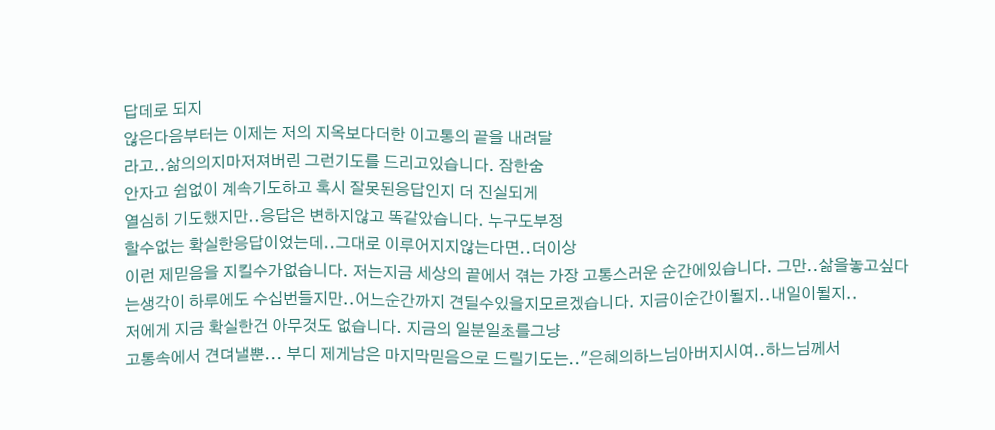답데로 되지
않은다음부터는 이제는 저의 지옥보다더한 이고통의 끝을 내려달
라고..삶의의지마저져버린 그런기도를 드리고있습니다. 잠한숨
안자고 쉼없이 계속기도하고 혹시 잘못된응답인지 더 진실되게
열심히 기도했지만..응답은 변하지않고 똑같았습니다. 누구도부정
할수없는 확실한응답이었는데..그대로 이루어지지않는다면..더이상
이런 제믿음을 지킬수가없습니다. 저는지금 세상의 끝에서 겪는 가장 고통스러운 순간에있습니다. 그만..삶을놓고싶다는생각이 하루에도 수십번들지만..어느순간까지 견딜수있을지모르겠습니다. 지금이순간이될지..내일이될지..
저에게 지금 확실한건 아무것도 없습니다. 지금의 일분일초를그냥
고통속에서 견뎌낼뿐... 부디 제게남은 마지막믿음으로 드릴기도는.."은혜의하느님아버지시여..하느님께서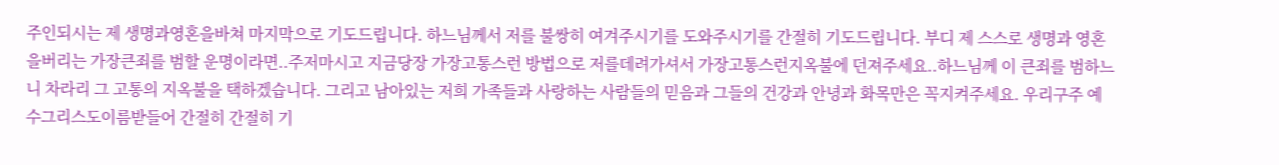주인되시는 제 생명과영혼을바쳐 마지막으로 기도드립니다. 하느님께서 저를 불쌍히 여겨주시기를 도와주시기를 간절히 기도드립니다. 부디 제 스스로 생명과 영혼을버리는 가장큰죄를 범할 운명이라면..주저마시고 지금당장 가장고통스런 방법으로 저를데려가셔서 가장고통스런지옥불에 던져주세요..하느님께 이 큰죄를 범하느니 차라리 그 고통의 지옥불을 택하겠습니다. 그리고 남아있는 저희 가족들과 사랑하는 사람들의 믿음과 그들의 건강과 안녕과 화목만은 꼭지켜주세요. 우리구주 예수그리스도이름받들어 간절히 간절히 기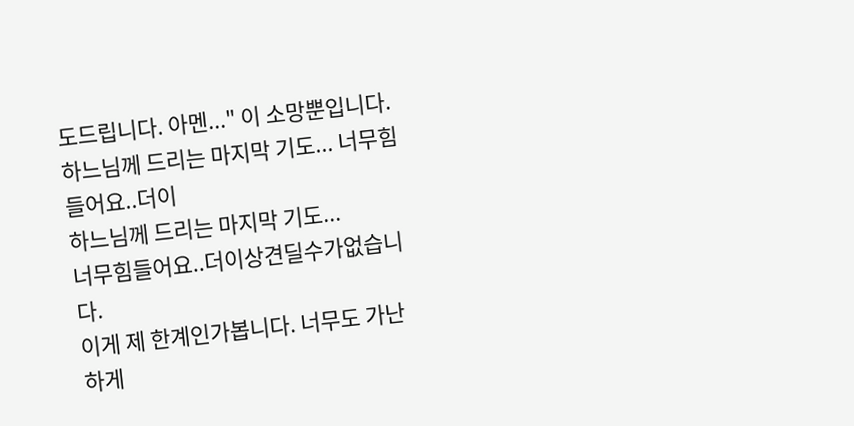도드립니다. 아멘..." 이 소망뿐입니다.
하느님께 드리는 마지막 기도... 너무힘들어요..더이
하느님께 드리는 마지막 기도...
너무힘들어요..더이상견딜수가없습니다.
이게 제 한계인가봅니다. 너무도 가난하게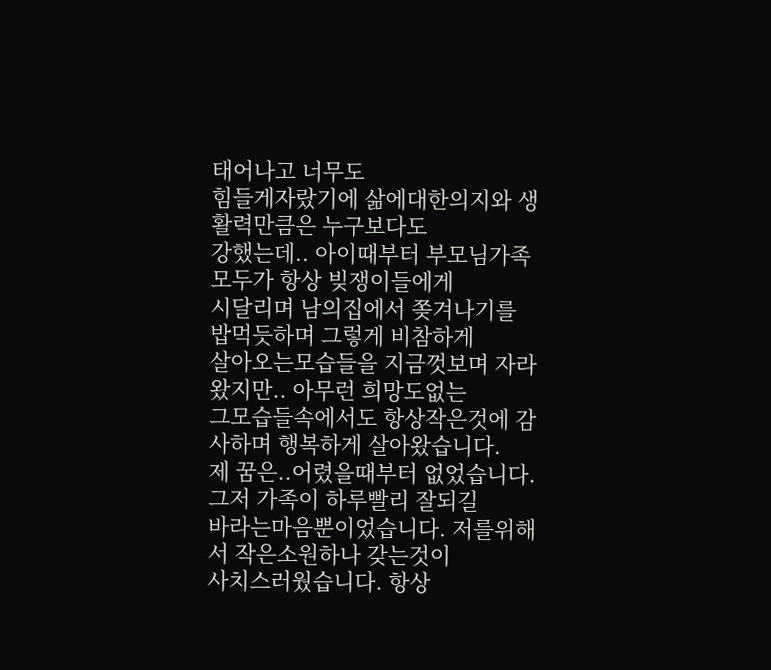태어나고 너무도
힘들게자랐기에 삶에대한의지와 생활력만큼은 누구보다도
강했는데.. 아이때부터 부모님가족모두가 항상 빚쟁이들에게
시달리며 남의집에서 쫒겨나기를 밥먹듯하며 그렇게 비참하게
살아오는모습들을 지금껏보며 자라왔지만.. 아무런 희망도없는
그모습들속에서도 항상작은것에 감사하며 행복하게 살아왔습니다.
제 꿈은..어렸을때부터 없었습니다. 그저 가족이 하루빨리 잘되길
바라는마음뿐이었습니다. 저를위해서 작은소원하나 갖는것이
사치스러웠습니다. 항상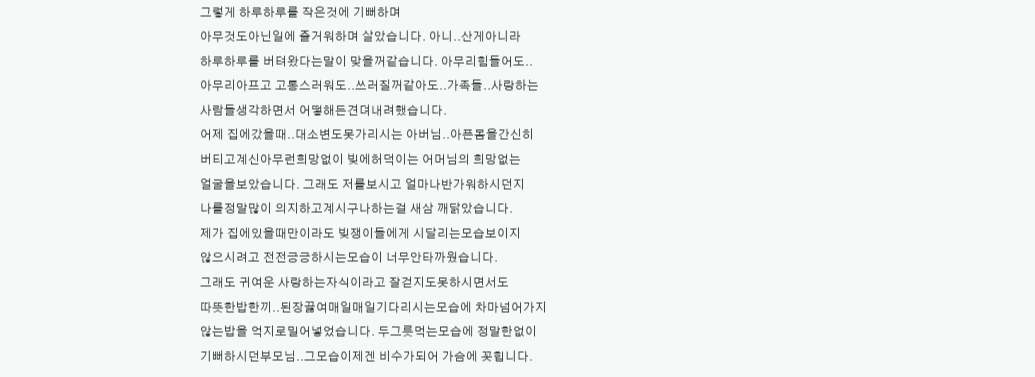그렇게 하루하루를 작은것에 기뻐하며
아무것도아닌일에 즐거워하며 살았습니다. 아니..산게아니라
하루하루를 버텨왔다는말이 맞을꺼같습니다. 아무리힘들어도..
아무리아프고 고통스러워도..쓰러질꺼같아도..가족들..사랑하는
사람들생각하면서 어떻해든견뎌내려했습니다.
어제 집에갔을때..대소변도못가리시는 아버님..아픈몸을간신히
버티고계신아무런희망없이 빚에허덕이는 어머님의 희망없는
얼굴을보았습니다. 그래도 저를보시고 얼마나반가워하시던지
나를정말많이 의지하고계시구나하는걸 새삼 깨닭았습니다.
제가 집에있을때만이라도 빚쟁이들에게 시달리는모습보이지
않으시려고 전전긍긍하시는모습이 너무안타까웠습니다.
그래도 귀여운 사랑하는자식이라고 잘걷지도못하시면서도
따뜻한밥한끼..된장끓여매일매일기다리시는모습에 차마넘어가지
않는밥을 억지로밀어넣었습니다. 두그릇먹는모습에 정말한없이
기뻐하시던부모님..그모습이제겐 비수가되어 가슴에 꼿힙니다.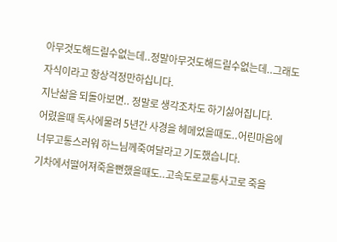아무것도해드릴수없는데..정말아무것도해드릴수없는데..그래도
자식이라고 항상걱정만하십니다.
지난삶을 되돌아보면.. 정말로 생각조차도 하기싫어집니다.
어렸을때 독사에물려 5년간 사경을 헤메었을때도..어린마음에
너무고통스러워 하느님께죽여달라고 기도했습니다.
기차에서떨어져죽을뻔했을때도..고속도로교통사고로 죽을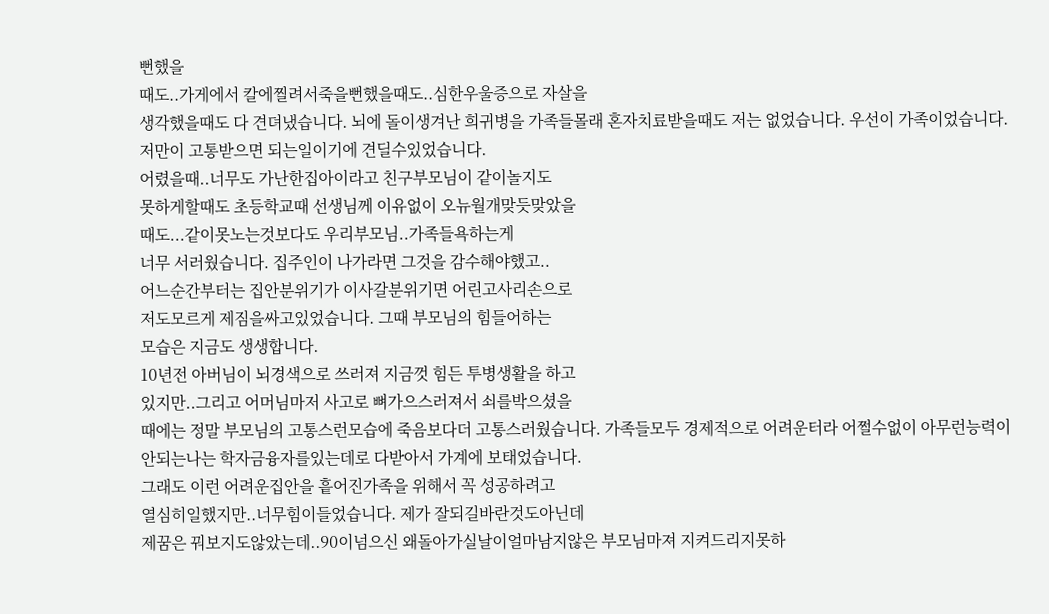뻔했을
때도..가게에서 칼에찔려서죽을뻔했을때도..심한우울증으로 자살을
생각했을때도 다 견뎌냈습니다. 뇌에 돌이생겨난 희귀병을 가족들몰래 혼자치료받을때도 저는 없었습니다. 우선이 가족이었습니다.
저만이 고통받으면 되는일이기에 견딜수있었습니다.
어렸을때..너무도 가난한집아이라고 친구부모님이 같이놀지도
못하게할때도 초등학교때 선생님께 이유없이 오뉴월개맞듯맞았을
때도...같이못노는것보다도 우리부모님..가족들욕하는게
너무 서러웠습니다. 집주인이 나가라면 그것을 감수해야했고..
어느순간부터는 집안분위기가 이사갈분위기면 어린고사리손으로
저도모르게 제짐을싸고있었습니다. 그때 부모님의 힘들어하는
모습은 지금도 생생합니다.
10년전 아버님이 뇌경색으로 쓰러져 지금껏 힘든 투병생활을 하고
있지만..그리고 어머님마저 사고로 뼈가으스러져서 쇠를박으셨을
때에는 정말 부모님의 고통스런모습에 죽음보다더 고통스러웠습니다. 가족들모두 경제적으로 어려운터라 어쩔수없이 아무런능력이
안되는나는 학자금융자를있는데로 다받아서 가계에 보태었습니다.
그래도 이런 어려운집안을 흩어진가족을 위해서 꼭 성공하려고
열심히일했지만..너무힘이들었습니다. 제가 잘되길바란것도아닌데
제꿈은 꿔보지도않았는데..90이넘으신 왜돌아가실날이얼마남지않은 부모님마져 지켜드리지못하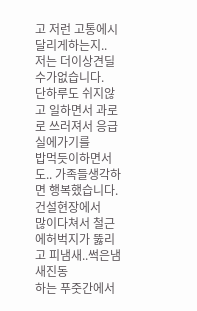고 저런 고통에시달리게하는지..
저는 더이상견딜수가없습니다.
단하루도 쉬지않고 일하면서 과로로 쓰러져서 응급실에가기를
밥먹듯이하면서도.. 가족들생각하면 행복했습니다. 건설현장에서
많이다쳐서 철근에허벅지가 뚫리고 피냄새..썩은냄새진동
하는 푸줏간에서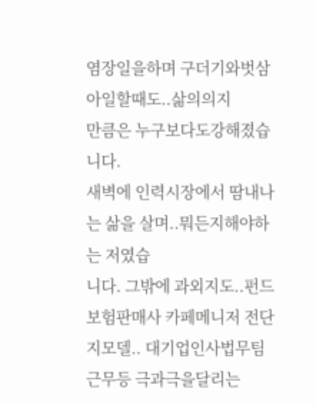염장일을하며 구더기와벗삼아일할때도..삶의의지
만큼은 누구보다도강해졌습니다.
새벽에 인력시장에서 땀내나는 삶을 살며..뭐든지해야하는 저였습
니다. 그밖에 과외지도..펀드보험판매사 카페메니저 전단지모델.. 대기업인사법무팀근무등 극과극을달리는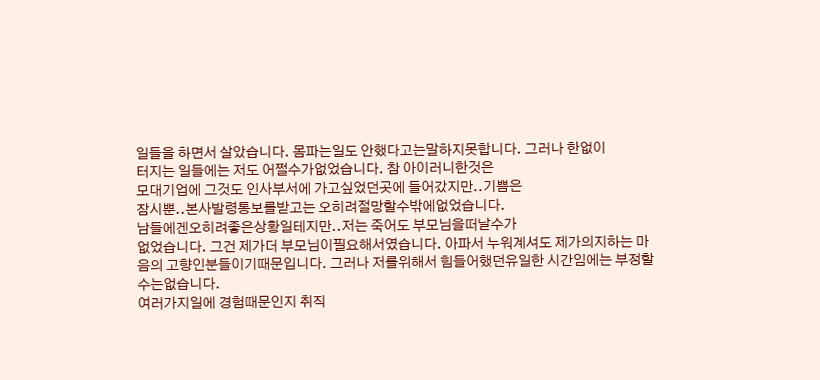일들을 하면서 살았습니다. 몸파는일도 안했다고는말하지못합니다. 그러나 한없이
터지는 일들에는 저도 어쩔수가없었습니다. 참 아이러니한것은
모대기업에 그것도 인사부서에 가고싶었던곳에 들어갔지만..기쁨은
잠시뿐..본사발령통보를받고는 오히려절망할수밖에없었습니다.
남들에겐오히려좋은상황일테지만..저는 죽어도 부모님을떠날수가
없었습니다. 그건 제가더 부모님이필요해서였습니다. 아파서 누워계셔도 제가의지하는 마음의 고향인분들이기때문입니다. 그러나 저를위해서 힘들어했던유일한 시간임에는 부정할수는없습니다.
여러가지일에 경험때문인지 취직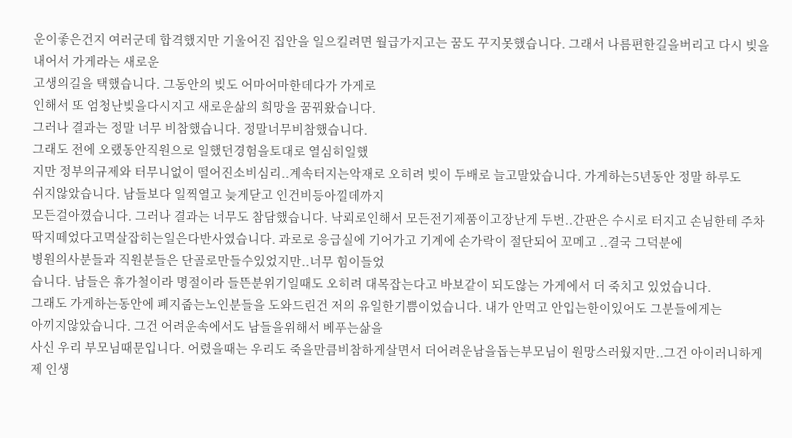운이좋은건지 여러군데 합격했지만 기울어진 집안을 일으킬려면 월급가지고는 꿈도 꾸지못했습니다. 그래서 나름편한길을버리고 다시 빚을내어서 가게라는 새로운
고생의길을 택했습니다. 그동안의 빚도 어마어마한데다가 가게로
인해서 또 엄청난빚을다시지고 새로운삶의 희망을 꿈꿔왔습니다.
그러나 결과는 정말 너무 비참했습니다. 정말너무비참했습니다.
그래도 전에 오랬동안직원으로 일했던경험을토대로 열심히일했
지만 정부의규제와 터무니없이 떨어진소비심리..계속터지는악재로 오히려 빚이 두배로 늘고말았습니다. 가게하는5년동안 정말 하루도
쉬지않았습니다. 남들보다 일찍열고 늦게닫고 인건비등아낄데까지
모든걸아꼈습니다. 그러나 결과는 너무도 참담했습니다. 낙뢰로인해서 모든전기제품이고장난게 두번..간판은 수시로 터지고 손님한테 주차딱지떼었다고멱살잡히는일은다반사였습니다. 과로로 응급실에 기어가고 기계에 손가락이 절단되어 꼬메고 ..결국 그덕분에
병원의사분들과 직원분들은 단골로만들수있었지만..너무 힘이들었
습니다. 남들은 휴가철이라 명절이라 들뜬분위기일때도 오히려 대목잡는다고 바보같이 되도않는 가게에서 더 죽치고 있었습니다.
그래도 가게하는동안에 폐지줍는노인분들을 도와드린건 저의 유일한기쁨이었습니다. 내가 안먹고 안입는한이있어도 그분들에게는
아끼지않았습니다. 그건 어려운속에서도 남들을위해서 베푸는삶을
사신 우리 부모님때문입니다. 어렸을때는 우리도 죽을만큼비참하게살면서 더어려운남을돕는부모님이 원망스러웠지만..그건 아이러니하게 제 인생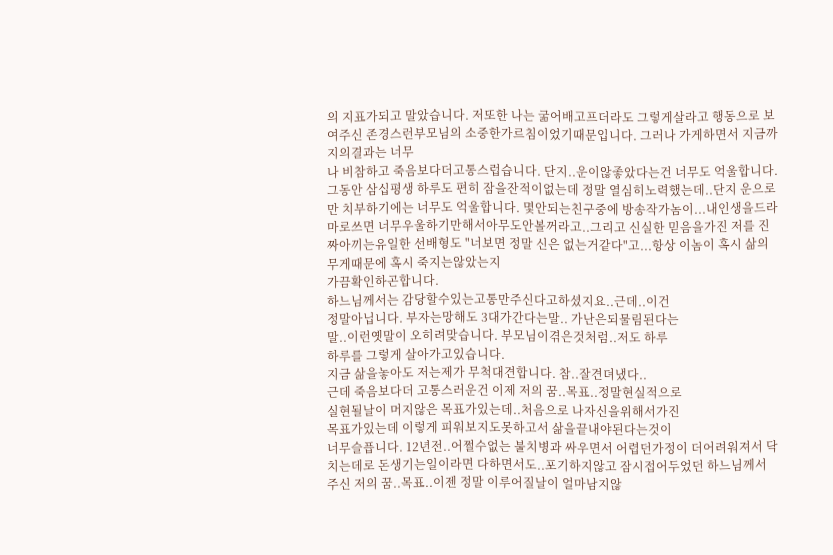의 지표가되고 말았습니다. 저또한 나는 굶어배고프더라도 그렇게살라고 행동으로 보여주신 존경스런부모님의 소중한가르침이었기때문입니다. 그러나 가게하면서 지금까지의결과는 너무
나 비참하고 죽음보다더고통스럽습니다. 단지..운이않좋았다는건 너무도 억울합니다. 그동안 삼십평생 하루도 편히 잠을잔적이없는데 정말 열심히노력했는데..단지 운으로만 치부하기에는 너무도 억울합니다. 몇안되는친구중에 방송작가놈이...내인생을드라마로쓰면 너무우울하기만해서아무도안볼꺼라고..그리고 신실한 믿음을가진 저를 진짜아끼는유일한 선배형도 "너보면 정말 신은 없는거같다"고...항상 이놈이 혹시 삶의 무게때문에 혹시 죽지는않았는지
가끔확인하곤합니다.
하느님께서는 감당할수있는고통만주신다고하셨지요..근데..이건
정말아닙니다. 부자는망해도 3대가간다는말.. 가난은되물림된다는
말..이런옛말이 오히려맞습니다. 부모님이겪은것처럼..저도 하루
하루를 그렇게 살아가고있습니다.
지금 삶을놓아도 저는제가 무척대견합니다. 참..잘견뎌냈다..
근데 죽음보다더 고통스러운건 이제 저의 꿈..목표..정말현실적으로
실현될날이 머지않은 목표가있는데..처음으로 나자신을위해서가진
목표가있는데 이렇게 피워보지도못하고서 삶을끝내야된다는것이
너무슬픕니다. 12년전..어쩔수없는 불치병과 싸우면서 어렵던가정이 더어려워져서 닥치는데로 돈생기는일이라면 다하면서도..포기하지않고 잠시접어두었던 하느님께서 주신 저의 꿈..목표..이젠 정말 이루어질날이 얼마남지않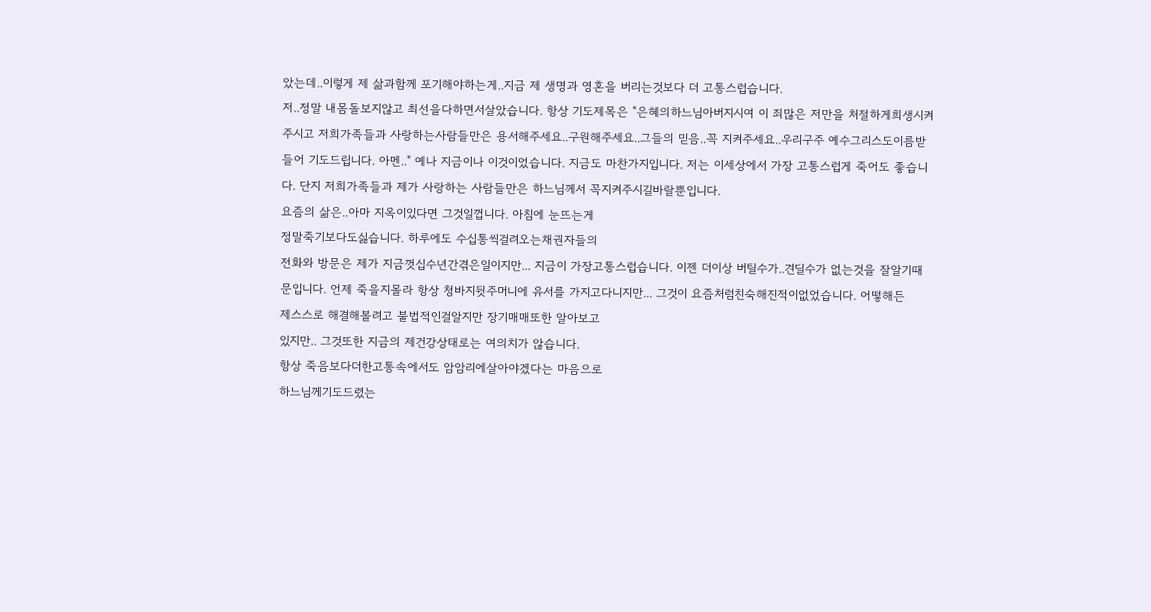았는데..이렇게 제 삶과함께 포기해야하는게..지금 제 생명과 영혼을 버리는것보다 더 고통스럽습니다.
저..정말 내몸돌보지않고 최선을다하면서살았습니다. 항상 기도제목은 "은혜의하느님아버지시여 이 죄많은 저만을 처절하게희생시켜주시고 저희가족들과 사랑하는사람들만은 용서해주세요..구원해주세요..그들의 믿음..꼭 지켜주세요..우리구주 예수그리스도이름받들어 기도드립니다. 아멘.." 예나 지금이나 이것이었습니다. 지금도 마찬가지입니다. 저는 이세상에서 가장 고통스럽게 죽어도 좋습니다. 단지 저희가족들과 제가 사랑하는 사람들만은 하느님께서 꼭지켜주시길바랄뿐입니다.
요즘의 삶은..아마 지옥이있다면 그것일껍니다. 아침에 눈뜨는게
정말죽기보다도싫습니다. 하루에도 수십통씩걸려오는채권자들의
전화와 방문은 제가 지금껏십수년간겪은일이지만... 지금이 가장고통스럽습니다. 이젠 더이상 버틸수가..견딜수가 없는것을 잘알기때
문입니다. 언제 죽을지몰라 항상 청바지뒷주머니에 유서를 가지고다니지만... 그것이 요즘처럼친숙해진적이없었습니다. 어떻해든
제스스로 해결해볼려고 불법적인걸알지만 장기매매또한 알아보고
있지만.. 그것또한 지금의 제건강상태로는 여의치가 않습니다.
항상 죽음보다더한고통속에서도 암암리에살아야겠다는 마음으로
하느님께기도드렸는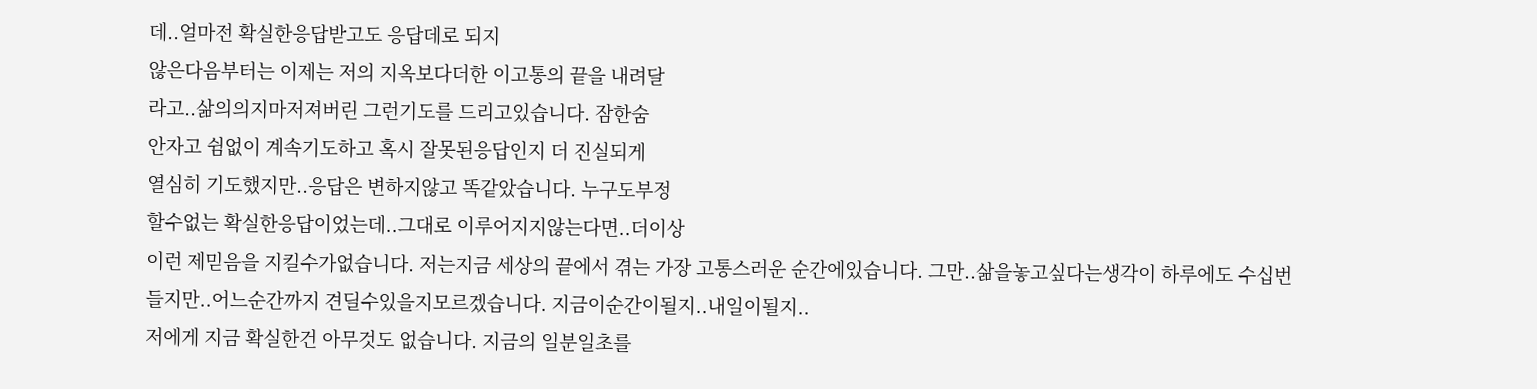데..얼마전 확실한응답받고도 응답데로 되지
않은다음부터는 이제는 저의 지옥보다더한 이고통의 끝을 내려달
라고..삶의의지마저져버린 그런기도를 드리고있습니다. 잠한숨
안자고 쉼없이 계속기도하고 혹시 잘못된응답인지 더 진실되게
열심히 기도했지만..응답은 변하지않고 똑같았습니다. 누구도부정
할수없는 확실한응답이었는데..그대로 이루어지지않는다면..더이상
이런 제믿음을 지킬수가없습니다. 저는지금 세상의 끝에서 겪는 가장 고통스러운 순간에있습니다. 그만..삶을놓고싶다는생각이 하루에도 수십번들지만..어느순간까지 견딜수있을지모르겠습니다. 지금이순간이될지..내일이될지..
저에게 지금 확실한건 아무것도 없습니다. 지금의 일분일초를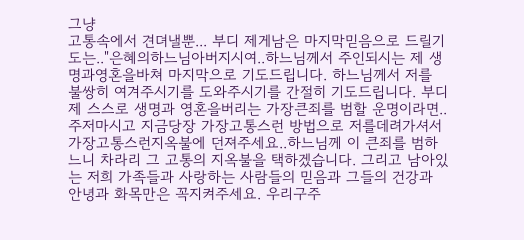그냥
고통속에서 견뎌낼뿐... 부디 제게남은 마지막믿음으로 드릴기도는.."은혜의하느님아버지시여..하느님께서 주인되시는 제 생명과영혼을바쳐 마지막으로 기도드립니다. 하느님께서 저를 불쌍히 여겨주시기를 도와주시기를 간절히 기도드립니다. 부디 제 스스로 생명과 영혼을버리는 가장큰죄를 범할 운명이라면..주저마시고 지금당장 가장고통스런 방법으로 저를데려가셔서 가장고통스런지옥불에 던져주세요..하느님께 이 큰죄를 범하느니 차라리 그 고통의 지옥불을 택하겠습니다. 그리고 남아있는 저희 가족들과 사랑하는 사람들의 믿음과 그들의 건강과 안녕과 화목만은 꼭지켜주세요. 우리구주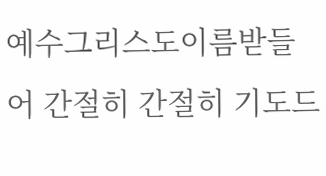예수그리스도이름받들어 간절히 간절히 기도드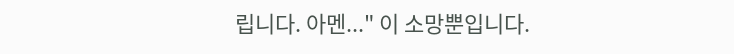립니다. 아멘..." 이 소망뿐입니다.